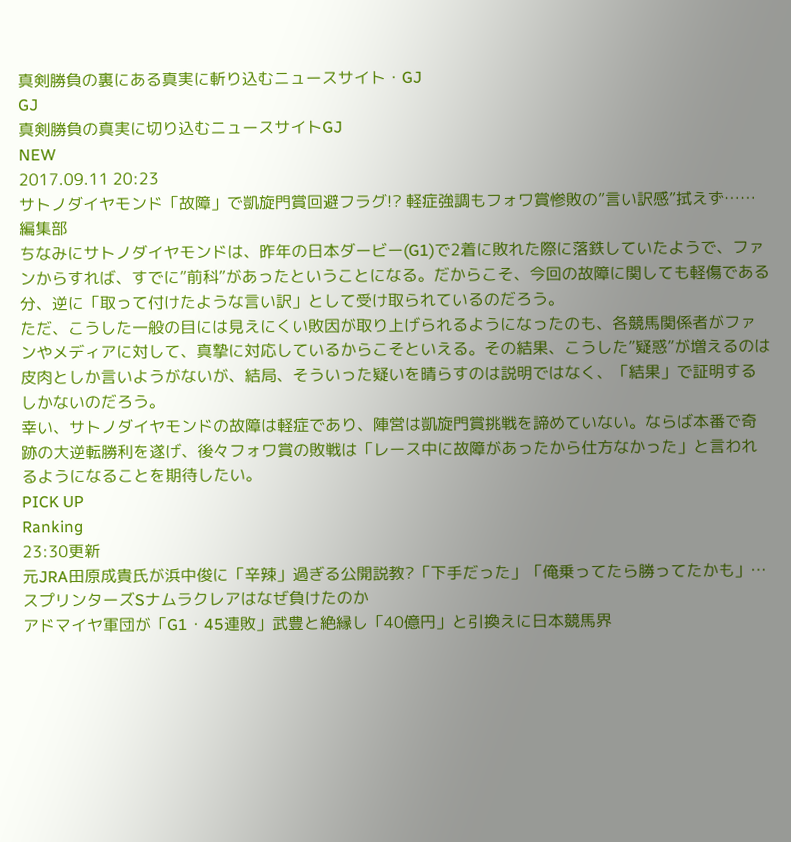真剣勝負の裏にある真実に斬り込むニュースサイト・GJ
GJ
真剣勝負の真実に切り込むニュースサイトGJ
NEW
2017.09.11 20:23
サトノダイヤモンド「故障」で凱旋門賞回避フラグ!? 軽症強調もフォワ賞惨敗の”言い訳感”拭えず……
編集部
ちなみにサトノダイヤモンドは、昨年の日本ダービー(G1)で2着に敗れた際に落鉄していたようで、ファンからすれば、すでに”前科”があったということになる。だからこそ、今回の故障に関しても軽傷である分、逆に「取って付けたような言い訳」として受け取られているのだろう。
ただ、こうした一般の目には見えにくい敗因が取り上げられるようになったのも、各競馬関係者がファンやメディアに対して、真摯に対応しているからこそといえる。その結果、こうした”疑惑”が増えるのは皮肉としか言いようがないが、結局、そういった疑いを晴らすのは説明ではなく、「結果」で証明するしかないのだろう。
幸い、サトノダイヤモンドの故障は軽症であり、陣営は凱旋門賞挑戦を諦めていない。ならば本番で奇跡の大逆転勝利を遂げ、後々フォワ賞の敗戦は「レース中に故障があったから仕方なかった」と言われるようになることを期待したい。
PICK UP
Ranking
23:30更新
元JRA田原成貴氏が浜中俊に「辛辣」過ぎる公開説教?「下手だった」「俺乗ってたら勝ってたかも」…スプリンターズSナムラクレアはなぜ負けたのか
アドマイヤ軍団が「G1・45連敗」武豊と絶縁し「40億円」と引換えに日本競馬界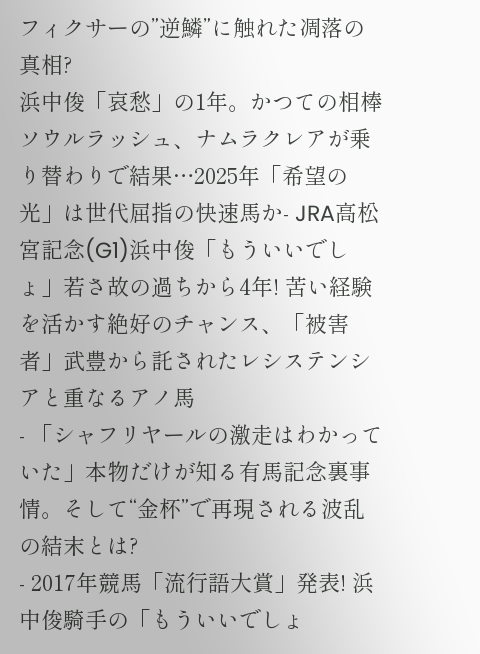フィクサーの”逆鱗”に触れた凋落の真相?
浜中俊「哀愁」の1年。かつての相棒ソウルラッシュ、ナムラクレアが乗り替わりで結果…2025年「希望の光」は世代屈指の快速馬か- JRA高松宮記念(G1)浜中俊「もういいでしょ」若さ故の過ちから4年! 苦い経験を活かす絶好のチャンス、「被害者」武豊から託されたレシステンシアと重なるアノ馬
- 「シャフリヤールの激走はわかっていた」本物だけが知る有馬記念裏事情。そして“金杯”で再現される波乱の結末とは?
- 2017年競馬「流行語大賞」発表! 浜中俊騎手の「もういいでしょ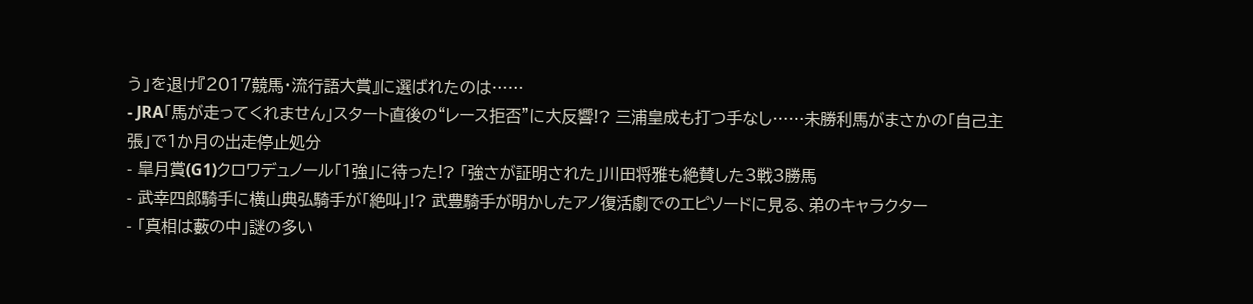う」を退け『2017競馬・流行語大賞』に選ばれたのは……
- JRA「馬が走ってくれません」スタート直後の“レース拒否”に大反響!? 三浦皇成も打つ手なし……未勝利馬がまさかの「自己主張」で1か月の出走停止処分
- 皐月賞(G1)クロワデュノール「1強」に待った!? 「強さが証明された」川田将雅も絶賛した3戦3勝馬
- 武幸四郎騎手に横山典弘騎手が「絶叫」!? 武豊騎手が明かしたアノ復活劇でのエピソードに見る、弟のキャラクター
- 「真相は藪の中」謎の多い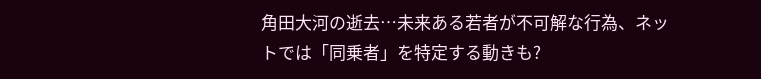角田大河の逝去…未来ある若者が不可解な行為、ネットでは「同乗者」を特定する動きも?